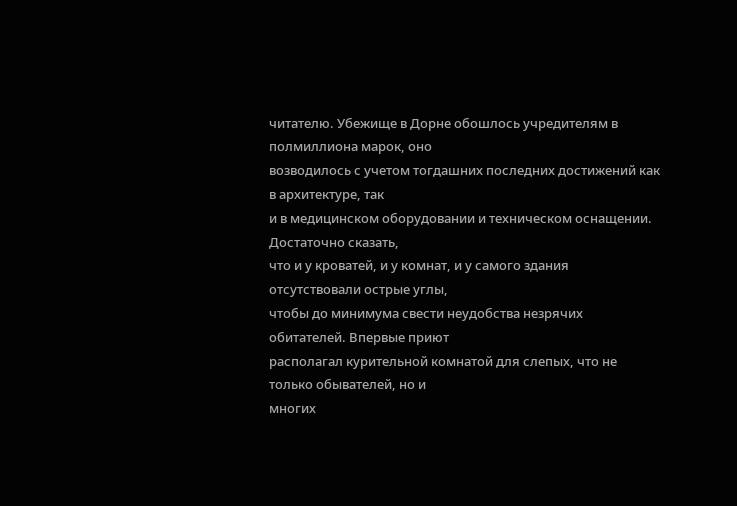читателю. Убежище в Дорне обошлось учредителям в полмиллиона марок, оно
возводилось с учетом тогдашних последних достижений как в архитектуре, так
и в медицинском оборудовании и техническом оснащении. Достаточно сказать,
что и у кроватей, и у комнат, и у самого здания отсутствовали острые углы,
чтобы до минимума свести неудобства незрячих обитателей. Впервые приют
располагал курительной комнатой для слепых, что не только обывателей, но и
многих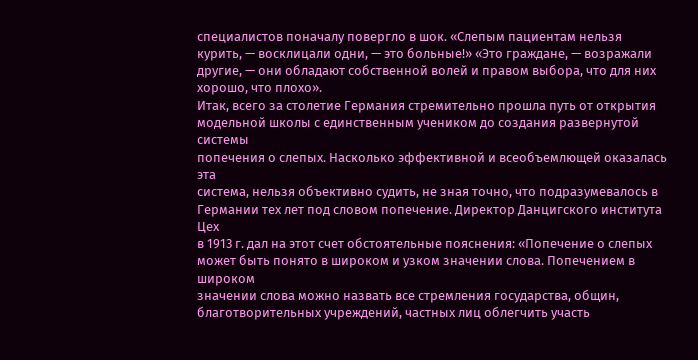специалистов поначалу повергло в шок. «Слепым пациентам нельзя
курить, — восклицали одни, — это больные!» «Это граждане, — возражали
другие, — они обладают собственной волей и правом выбора, что для них
хорошо, что плохо».
Итак, всего за столетие Германия стремительно прошла путь от открытия
модельной школы с единственным учеником до создания развернутой системы
попечения о слепых. Насколько эффективной и всеобъемлющей оказалась эта
система, нельзя объективно судить, не зная точно, что подразумевалось в
Германии тех лет под словом попечение. Директор Данцигского института Цех
в 1913 г. дал на этот счет обстоятельные пояснения: «Попечение о слепых
может быть понято в широком и узком значении слова. Попечением в широком
значении слова можно назвать все стремления государства, общин,
благотворительных учреждений, частных лиц облегчить участь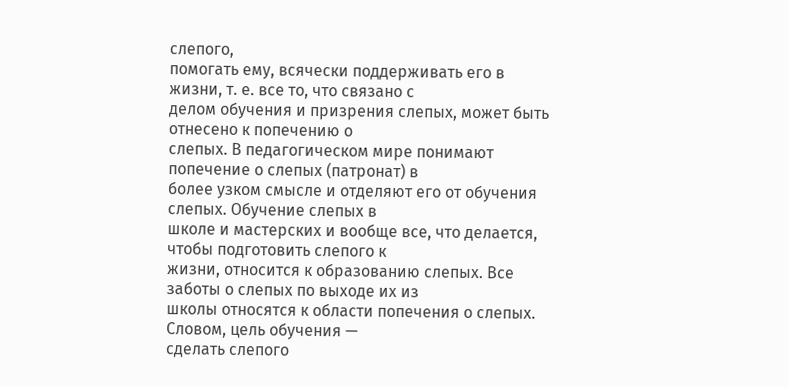слепого,
помогать ему, всячески поддерживать его в жизни, т. е. все то, что связано с
делом обучения и призрения слепых, может быть отнесено к попечению о
слепых. В педагогическом мире понимают попечение о слепых (патронат) в
более узком смысле и отделяют его от обучения слепых. Обучение слепых в
школе и мастерских и вообще все, что делается, чтобы подготовить слепого к
жизни, относится к образованию слепых. Все заботы о слепых по выходе их из
школы относятся к области попечения о слепых. Словом, цель обучения —
сделать слепого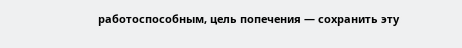работоспособным, цель попечения — сохранить эту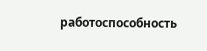работоспособность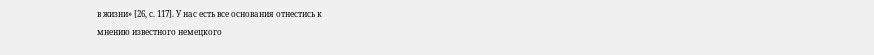в жизни» [26, с. 117]. У нас есть все основания отнестись к
мнению известного немецкого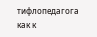тифлопедагога как к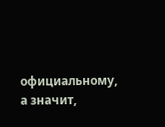официальному, а значит,